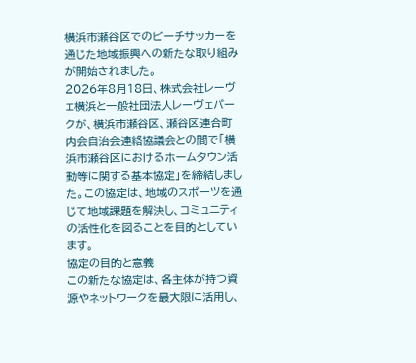横浜市瀬谷区でのビーチサッカーを通じた地域振興への新たな取り組みが開始されました。
2026年8月18日、株式会社レーヴェ横浜と一般社団法人レーヴェパークが、横浜市瀬谷区、瀬谷区連合町内会自治会連絡協議会との間で「横浜市瀬谷区におけるホームタウン活動等に関する基本協定」を締結しました。この協定は、地域のスポーツを通じて地域課題を解決し、コミュニティの活性化を図ることを目的としています。
協定の目的と意義
この新たな協定は、各主体が持つ資源やネットワークを最大限に活用し、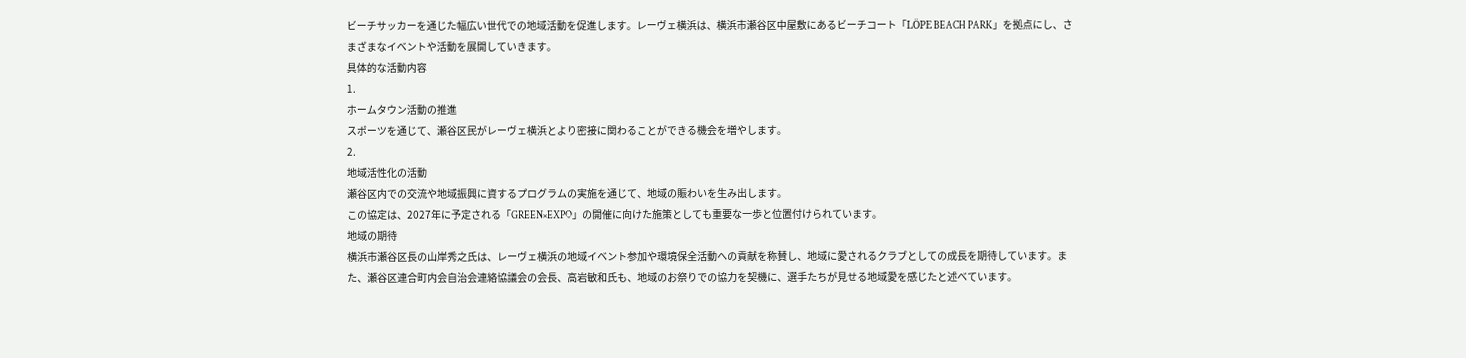ビーチサッカーを通じた幅広い世代での地域活動を促進します。レーヴェ横浜は、横浜市瀬谷区中屋敷にあるビーチコート「LÖPE BEACH PARK」を拠点にし、さまざまなイベントや活動を展開していきます。
具体的な活動内容
1.
ホームタウン活動の推進
スポーツを通じて、瀬谷区民がレーヴェ横浜とより密接に関わることができる機会を増やします。
2.
地域活性化の活動
瀬谷区内での交流や地域振興に資するプログラムの実施を通じて、地域の賑わいを生み出します。
この協定は、2027年に予定される「GREEN×EXPO」の開催に向けた施策としても重要な一歩と位置付けられています。
地域の期待
横浜市瀬谷区長の山岸秀之氏は、レーヴェ横浜の地域イベント参加や環境保全活動への貢献を称賛し、地域に愛されるクラブとしての成長を期待しています。また、瀬谷区連合町内会自治会連絡協議会の会長、高岩敏和氏も、地域のお祭りでの協力を契機に、選手たちが見せる地域愛を感じたと述べています。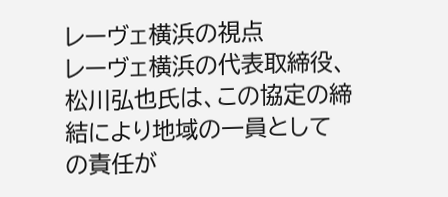レーヴェ横浜の視点
レーヴェ横浜の代表取締役、松川弘也氏は、この協定の締結により地域の一員としての責任が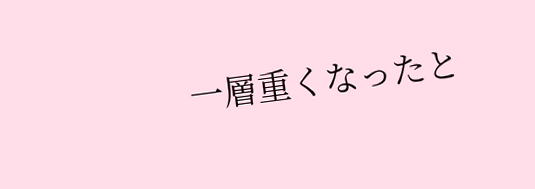一層重くなったと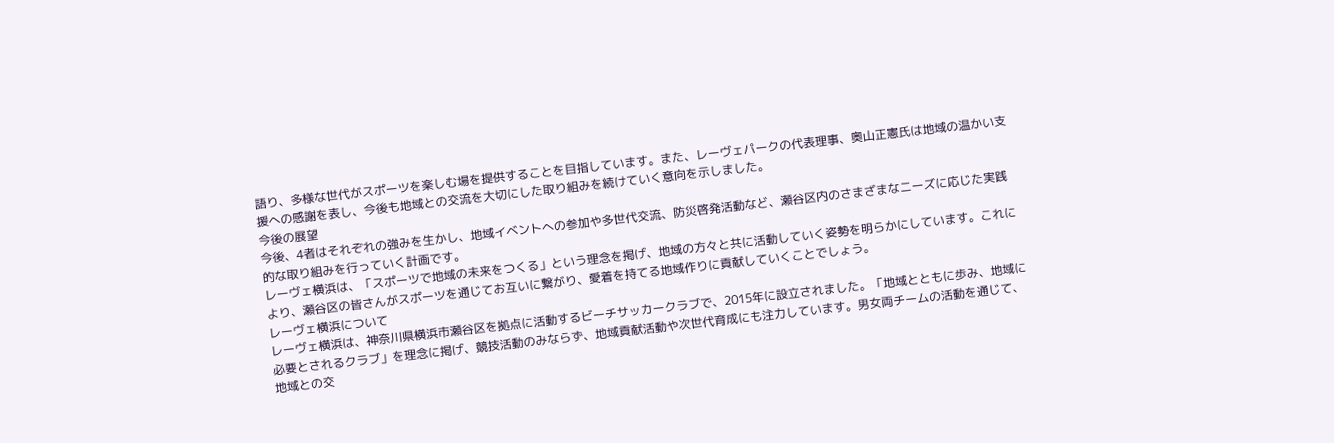語り、多様な世代がスポーツを楽しむ場を提供することを目指しています。また、レーヴェパークの代表理事、奥山正憲氏は地域の温かい支援への感謝を表し、今後も地域との交流を大切にした取り組みを続けていく意向を示しました。
今後の展望
今後、4者はそれぞれの強みを生かし、地域イベントへの参加や多世代交流、防災啓発活動など、瀬谷区内のさまざまなニーズに応じた実践的な取り組みを行っていく計画です。
レーヴェ横浜は、「スポーツで地域の未来をつくる」という理念を掲げ、地域の方々と共に活動していく姿勢を明らかにしています。これにより、瀬谷区の皆さんがスポーツを通じてお互いに繋がり、愛着を持てる地域作りに貢献していくことでしょう。
レーヴェ横浜について
レーヴェ横浜は、神奈川県横浜市瀬谷区を拠点に活動するビーチサッカークラブで、2015年に設立されました。「地域とともに歩み、地域に必要とされるクラブ」を理念に掲げ、競技活動のみならず、地域貢献活動や次世代育成にも注力しています。男女両チームの活動を通じて、地域との交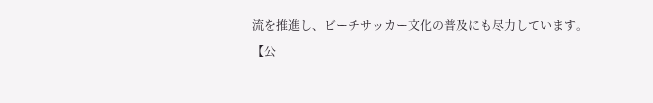流を推進し、ビーチサッカー文化の普及にも尽力しています。
【公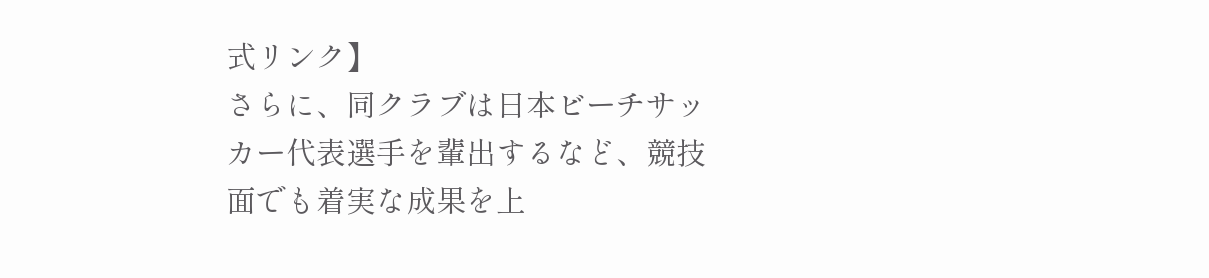式リンク】
さらに、同クラブは日本ビーチサッカー代表選手を輩出するなど、競技面でも着実な成果を上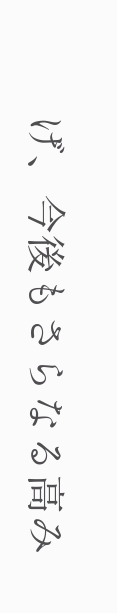げ、今後もさらなる高み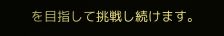を目指して挑戦し続けます。